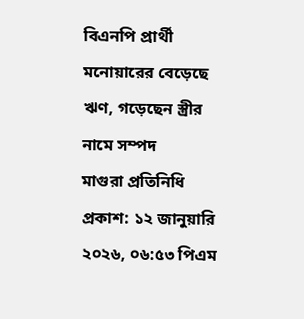বিএনপি প্রার্থী মনোয়ারের বেড়েছে ঋণ, গড়েছেন স্ত্রীর নামে সম্পদ
মাগুরা প্রতিনিধি
প্রকাশ: ১২ জানুয়ারি ২০২৬, ০৬:৫৩ পিএম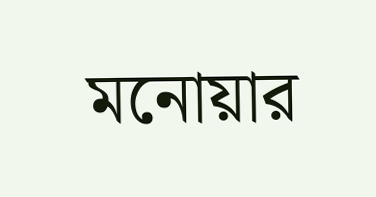মনোয়ার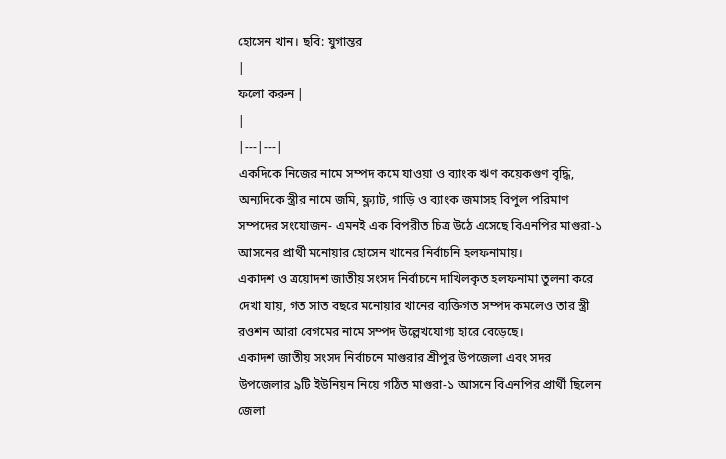হোসেন খান। ছবি: যুগান্তর
|
ফলো করুন |
|
|---|---|
একদিকে নিজের নামে সম্পদ কমে যাওয়া ও ব্যাংক ঋণ কয়েকগুণ বৃদ্ধি, অন্যদিকে স্ত্রীর নামে জমি, ফ্ল্যাট, গাড়ি ও ব্যাংক জমাসহ বিপুল পরিমাণ সম্পদের সংযোজন- এমনই এক বিপরীত চিত্র উঠে এসেছে বিএনপির মাগুরা-১ আসনের প্রার্থী মনোয়ার হোসেন খানের নির্বাচনি হলফনামায়।
একাদশ ও ত্রয়োদশ জাতীয় সংসদ নির্বাচনে দাখিলকৃত হলফনামা তুলনা করে দেখা যায়, গত সাত বছরে মনোয়ার খানের ব্যক্তিগত সম্পদ কমলেও তার স্ত্রী রওশন আরা বেগমের নামে সম্পদ উল্লেখযোগ্য হারে বেড়েছে।
একাদশ জাতীয় সংসদ নির্বাচনে মাগুরার শ্রীপুর উপজেলা এবং সদর উপজেলার ৯টি ইউনিয়ন নিয়ে গঠিত মাগুরা-১ আসনে বিএনপির প্রার্থী ছিলেন জেলা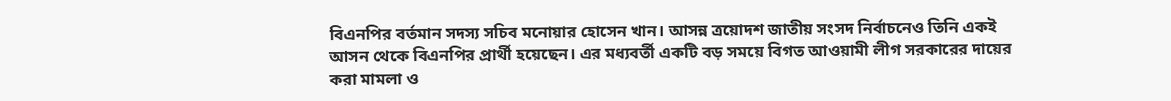বিএনপির বর্তমান সদস্য সচিব মনোয়ার হোসেন খান। আসন্ন ত্রয়োদশ জাতীয় সংসদ নির্বাচনেও তিনি একই আসন থেকে বিএনপির প্রার্থী হয়েছেন। এর মধ্যবর্তী একটি বড় সময়ে বিগত আওয়ামী লীগ সরকারের দায়ের করা মামলা ও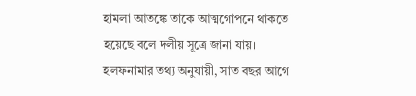হামলা আতঙ্কে তাকে আত্মগোপনে থাকতে হয়েছে বলে দলীয় সূত্রে জানা যায়।
হলফনামার তথ্য অনুযায়ী, সাত বছর আগে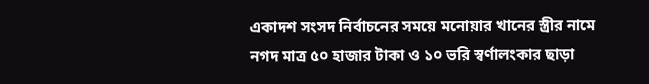একাদশ সংসদ নির্বাচনের সময়ে মনোয়ার খানের স্ত্রীর নামে নগদ মাত্র ৫০ হাজার টাকা ও ১০ ভরি স্বর্ণালংকার ছাড়া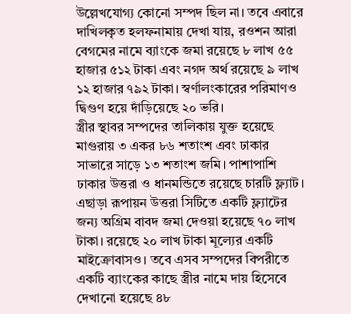উল্লেখযোগ্য কোনো সম্পদ ছিল না। তবে এবারে দাখিলকৃত হলফনামায় দেখা যায়, রওশন আরা বেগমের নামে ব্যাংকে জমা রয়েছে ৮ লাখ ৫৫ হাজার ৫১২ টাকা এবং নগদ অর্থ রয়েছে ৯ লাখ ১২ হাজার ৭৯২ টাকা। স্বর্ণালংকারের পরিমাণও দ্বিগুণ হয়ে দাঁড়িয়েছে ২০ ভরি।
স্ত্রীর স্থাবর সম্পদের তালিকায় যুক্ত হয়েছে মাগুরায় ৩ একর ৮৬ শতাংশ এবং ঢাকার সাভারে সাড়ে ১৩ শতাংশ জমি। পাশাপাশি ঢাকার উত্তরা ও ধানমন্ডিতে রয়েছে চারটি ফ্ল্যাট। এছাড়া রূপায়ন উত্তরা সিটিতে একটি ফ্ল্যাটের জন্য অগ্রিম বাবদ জমা দেওয়া হয়েছে ৭০ লাখ টাকা। রয়েছে ২০ লাখ টাকা মূল্যের একটি মাইক্রোবাসও। তবে এসব সম্পদের বিপরীতে একটি ব্যাংকের কাছে স্ত্রীর নামে দায় হিসেবে দেখানো হয়েছে ৪৮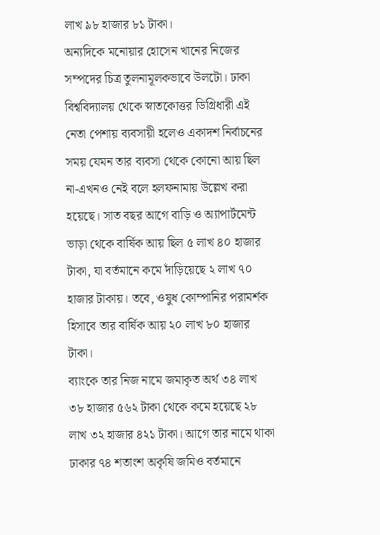লাখ ৯৮ হাজার ৮১ টাকা।
অন্যদিকে মনোয়ার হোসেন খানের নিজের সম্পদের চিত্র তুলনামূলকভাবে উলটো। ঢাকা বিশ্ববিদ্যালয় থেকে স্নাতকোত্তর ডিগ্রিধারী এই নেতা পেশায় ব্যবসায়ী হলেও একাদশ নির্বাচনের সময় যেমন তার ব্যবসা থেকে কোনো আয় ছিল না-এখনও নেই বলে হলফনামায় উল্লেখ করা হয়েছে। সাত বছর আগে বাড়ি ও অ্যাপার্টমেন্ট ভাড়া থেকে বার্ষিক আয় ছিল ৫ লাখ ৪০ হাজার টাকা, যা বর্তমানে কমে দাঁড়িয়েছে ২ লাখ ৭০ হাজার টাকায়। তবে, ওষুধ কোম্পানির পরামর্শক হিসাবে তার বার্ষিক আয় ২০ লাখ ৮০ হাজার টাকা।
ব্যাংকে তার নিজ নামে জমাকৃত অর্থ ৩৪ লাখ ৩৮ হাজার ৫৬২ টাকা থেকে কমে হয়েছে ২৮ লাখ ৩২ হাজার ৪২১ টাকা। আগে তার নামে থাকা ঢাকার ৭৪ শতাংশ অকৃষি জমিও বর্তমানে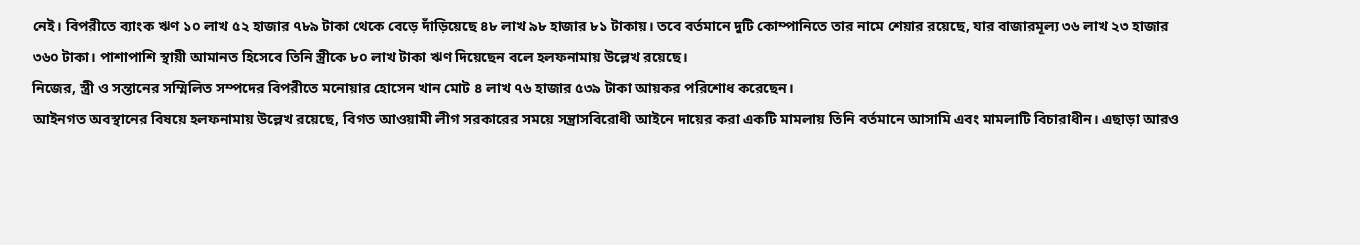নেই। বিপরীতে ব্যাংক ঋণ ১০ লাখ ৫২ হাজার ৭৮৯ টাকা থেকে বেড়ে দাঁড়িয়েছে ৪৮ লাখ ৯৮ হাজার ৮১ টাকায়। তবে বর্তমানে দুটি কোম্পানিতে তার নামে শেয়ার রয়েছে, যার বাজারমূল্য ৩৬ লাখ ২৩ হাজার ৩৬০ টাকা। পাশাপাশি স্থায়ী আমানত হিসেবে তিনি স্ত্রীকে ৮০ লাখ টাকা ঋণ দিয়েছেন বলে হলফনামায় উল্লেখ রয়েছে।
নিজের, স্ত্রী ও সন্তানের সম্মিলিত সম্পদের বিপরীতে মনোয়ার হোসেন খান মোট ৪ লাখ ৭৬ হাজার ৫৩৯ টাকা আয়কর পরিশোধ করেছেন।
আইনগত অবস্থানের বিষয়ে হলফনামায় উল্লেখ রয়েছে, বিগত আওয়ামী লীগ সরকারের সময়ে সন্ত্রাসবিরোধী আইনে দায়ের করা একটি মামলায় তিনি বর্তমানে আসামি এবং মামলাটি বিচারাধীন। এছাড়া আরও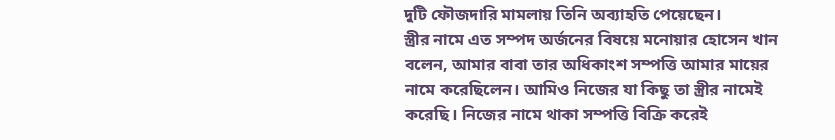দুটি ফৌজদারি মামলায় তিনি অব্যাহতি পেয়েছেন।
স্ত্রীর নামে এত সম্পদ অর্জনের বিষয়ে মনোয়ার হোসেন খান বলেন, আমার বাবা তার অধিকাংশ সম্পত্তি আমার মায়ের নামে করেছিলেন। আমিও নিজের যা কিছু তা স্ত্রীর নামেই করেছি। নিজের নামে থাকা সম্পত্তি বিক্রি করেই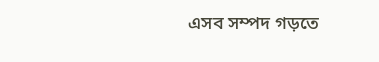এসব সম্পদ গড়তে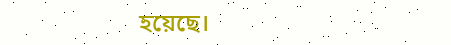হয়েছে।